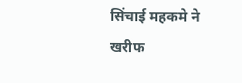सिंचाई महकमे ने खरीफ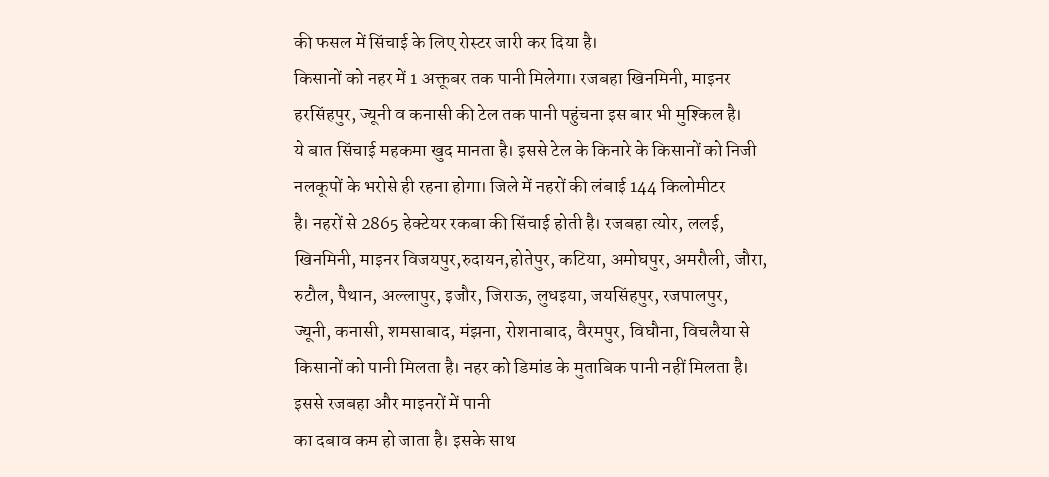की फसल में सिंचाई के लिए रोस्टर जारी कर दिया है।
किसानों को नहर में 1 अक्तूबर तक पानी मिलेगा। रजबहा खिनमिनी, माइनर
हरसिंहपुर, ज्यूनी व कनासी की टेल तक पानी पहुंचना इस बार भी मुश्किल है।
ये बात सिंचाई महकमा खुद मानता है। इससे टेल के किनारे के किसानों को निजी
नलकूपों के भरोसे ही रहना होगा। जिले में नहरों की लंबाई 144 किलोमीटर
है। नहरों से 2865 हेक्टेयर रकबा की सिंचाई होती है। रजबहा त्योर, ललई,
खिनमिनी, माइनर विजयपुर,रुदायन,होतेपुर, कटिया, अमोघपुर, अमरौली, जौरा,
रुटौल, पैथान, अल्लापुर, इजौर, जिराऊ, लुधइया, जयसिंहपुर, रजपालपुर,
ज्यूनी, कनासी, शमसाबाद, मंझना, रोशनाबाद, वैरमपुर, विघौना, विचलैया से
किसानों को पानी मिलता है। नहर को डिमांड के मुताबिक पानी नहीं मिलता है।
इससे रजबहा और माइनरों में पानी
का दबाव कम हो जाता है। इसके साथ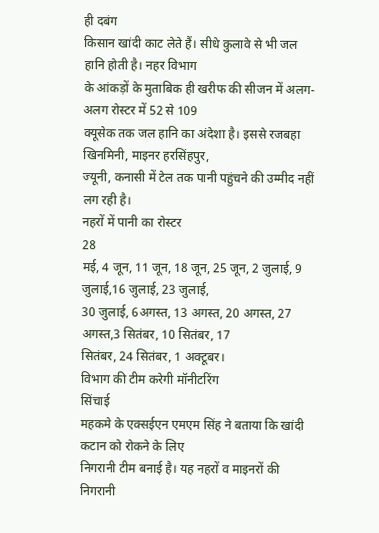ही दबंग
किसान खांदी काट लेते हैं। सीधे कुलावे से भी जल हानि होती है। नहर विभाग
के आंकड़ों के मुताबिक ही खरीफ की सीजन में अलग-अलग रोस्टर में 52 से 109
क्यूसेक तक जल हानि का अंदेशा है। इससे रजबहा खिनमिनी, माइनर हरसिंहपुर,
ज्यूनी, कनासी में टेल तक पानी पहुंचने की उम्मीद नहीं लग रही है।
नहरों में पानी का रोस्टर
28
मई, 4 जून, 11 जून, 18 जून, 25 जून, 2 जुलाई, 9 जुलाई,16 जुलाई, 23 जुलाई,
30 जुलाई, 6अगस्त, 13 अगस्त, 20 अगस्त, 27 अगस्त,3 सितंबर, 10 सितंबर, 17
सितंबर, 24 सितंबर, 1 अक्टूबर।
विभाग की टीम करेगी मॉनीटरिंग
सिंचाई
महकमे के एक्सईएन एमएम सिंह ने बताया कि खांदी कटान को रोकने के लिए
निगरानी टीम बनाई है। यह नहरों व माइनरों की निगरानी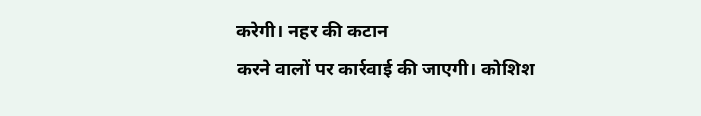करेगी। नहर की कटान
करने वालों पर कार्रवाई की जाएगी। कोशिश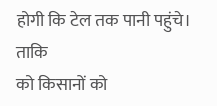होगी कि टेल तक पानी पहुंचे। ताकि
को किसानों को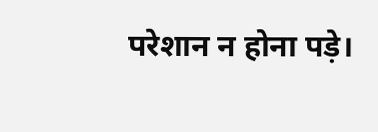परेशान न होना पड़े।